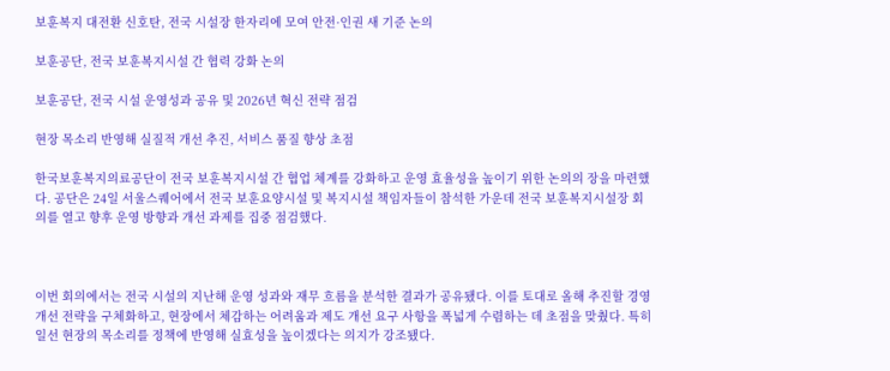보훈복지 대전환 신호탄, 전국 시설장 한자리에 모여 안전·인권 새 기준 논의

보훈공단, 전국 보훈복지시설 간 협력 강화 논의

보훈공단, 전국 시설 운영성과 공유 및 2026년 혁신 전략 점검

현장 목소리 반영해 실질적 개선 추진, 서비스 품질 향상 초점

한국보훈복지의료공단이 전국 보훈복지시설 간 협업 체계를 강화하고 운영 효율성을 높이기 위한 논의의 장을 마련했다. 공단은 24일 서울스퀘어에서 전국 보훈요양시설 및 복지시설 책임자들이 참석한 가운데 전국 보훈복지시설장 회의를 열고 향후 운영 방향과 개선 과제를 집중 점검했다.



이번 회의에서는 전국 시설의 지난해 운영 성과와 재무 흐름을 분석한 결과가 공유됐다. 이를 토대로 올해 추진할 경영 개선 전략을 구체화하고, 현장에서 체감하는 어려움과 제도 개선 요구 사항을 폭넓게 수렴하는 데 초점을 맞췄다. 특히 일선 현장의 목소리를 정책에 반영해 실효성을 높이겠다는 의지가 강조됐다.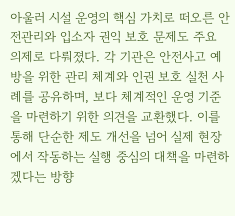아울러 시설 운영의 핵심 가치로 떠오른 안전관리와 입소자 권익 보호 문제도 주요 의제로 다뤄졌다. 각 기관은 안전사고 예방을 위한 관리 체계와 인권 보호 실천 사례를 공유하며, 보다 체계적인 운영 기준을 마련하기 위한 의견을 교환했다. 이를 통해 단순한 제도 개선을 넘어 실제 현장에서 작동하는 실행 중심의 대책을 마련하겠다는 방향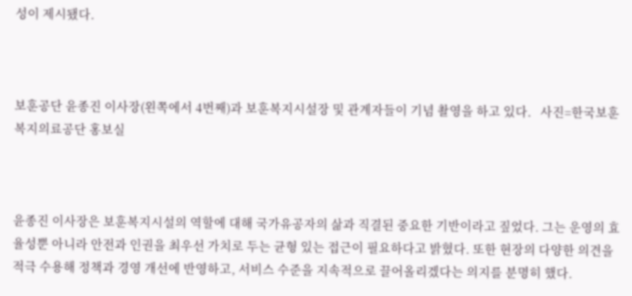성이 제시됐다.



보훈공단 윤종진 이사장(왼쪽에서 4번째)과 보훈복지시설장 및 관계자들이 기념 촬영을 하고 있다.   사진=한국보훈복지의료공단 홍보실



윤종진 이사장은 보훈복지시설의 역할에 대해 국가유공자의 삶과 직결된 중요한 기반이라고 짚었다. 그는 운영의 효율성뿐 아니라 안전과 인권을 최우선 가치로 두는 균형 있는 접근이 필요하다고 밝혔다. 또한 현장의 다양한 의견을 적극 수용해 정책과 경영 개선에 반영하고, 서비스 수준을 지속적으로 끌어올리겠다는 의지를 분명히 했다.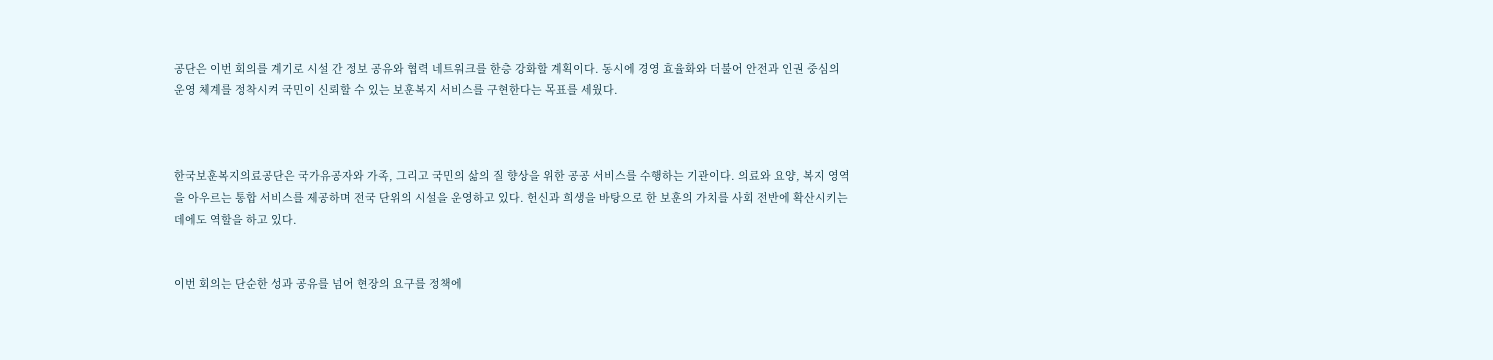공단은 이번 회의를 계기로 시설 간 정보 공유와 협력 네트워크를 한층 강화할 계획이다. 동시에 경영 효율화와 더불어 안전과 인권 중심의 운영 체계를 정착시켜 국민이 신뢰할 수 있는 보훈복지 서비스를 구현한다는 목표를 세웠다.



한국보훈복지의료공단은 국가유공자와 가족, 그리고 국민의 삶의 질 향상을 위한 공공 서비스를 수행하는 기관이다. 의료와 요양, 복지 영역을 아우르는 통합 서비스를 제공하며 전국 단위의 시설을 운영하고 있다. 헌신과 희생을 바탕으로 한 보훈의 가치를 사회 전반에 확산시키는 데에도 역할을 하고 있다.


이번 회의는 단순한 성과 공유를 넘어 현장의 요구를 정책에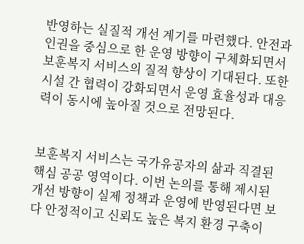반영하는 실질적 개선 계기를 마련했다. 안전과 인권을 중심으로 한 운영 방향이 구체화되면서 보훈복지 서비스의 질적 향상이 기대된다. 또한 시설 간 협력이 강화되면서 운영 효율성과 대응력이 동시에 높아질 것으로 전망된다.


보훈복지 서비스는 국가유공자의 삶과 직결된 핵심 공공 영역이다. 이번 논의를 통해 제시된 개선 방향이 실제 정책과 운영에 반영된다면 보다 안정적이고 신뢰도 높은 복지 환경 구축이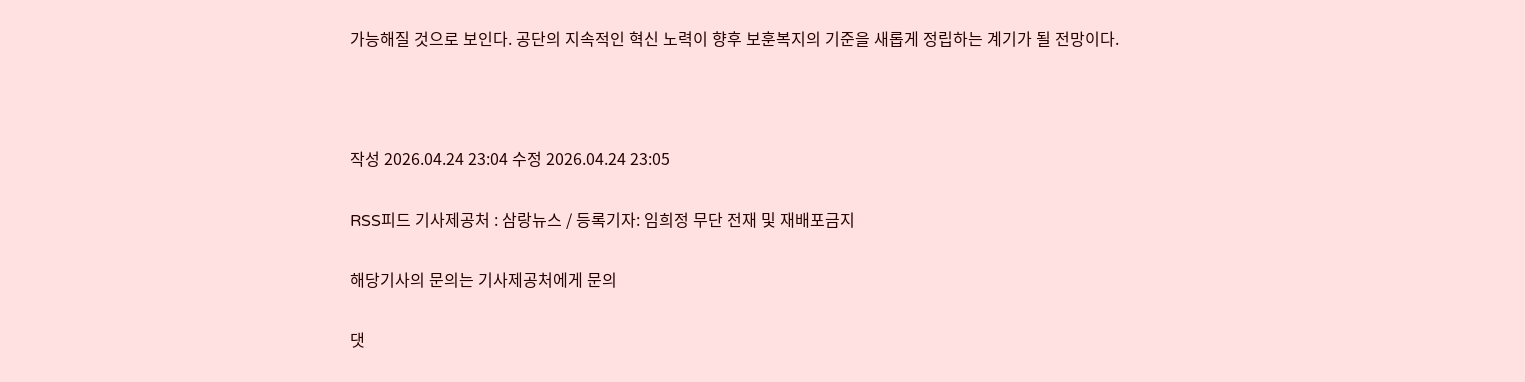가능해질 것으로 보인다. 공단의 지속적인 혁신 노력이 향후 보훈복지의 기준을 새롭게 정립하는 계기가 될 전망이다.



작성 2026.04.24 23:04 수정 2026.04.24 23:05

RSS피드 기사제공처 : 삼랑뉴스 / 등록기자: 임희정 무단 전재 및 재배포금지

해당기사의 문의는 기사제공처에게 문의

댓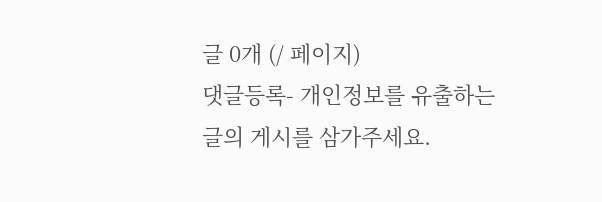글 0개 (/ 페이지)
댓글등록- 개인정보를 유출하는 글의 게시를 삼가주세요.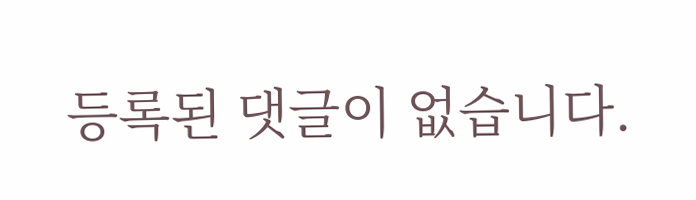등록된 댓글이 없습니다.